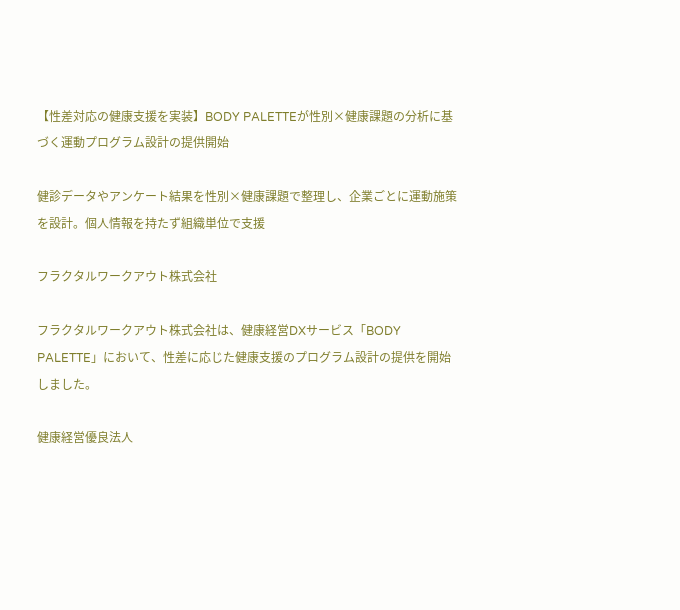【性差対応の健康支援を実装】BODY PALETTEが性別×健康課題の分析に基づく運動プログラム設計の提供開始

健診データやアンケート結果を性別×健康課題で整理し、企業ごとに運動施策を設計。個人情報を持たず組織単位で支援

フラクタルワークアウト株式会社

フラクタルワークアウト株式会社は、健康経営DXサービス「BODY PALETTE」において、性差に応じた健康支援のプログラム設計の提供を開始しました。

健康経営優良法人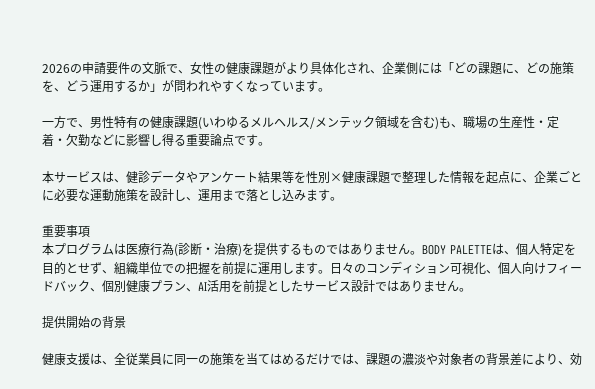2026の申請要件の文脈で、女性の健康課題がより具体化され、企業側には「どの課題に、どの施策を、どう運用するか」が問われやすくなっています。

一方で、男性特有の健康課題(いわゆるメルヘルス/メンテック領域を含む)も、職場の生産性・定着・欠勤などに影響し得る重要論点です。

本サービスは、健診データやアンケート結果等を性別×健康課題で整理した情報を起点に、企業ごとに必要な運動施策を設計し、運用まで落とし込みます。

重要事項
本プログラムは医療行為(診断・治療)を提供するものではありません。BODY PALETTEは、個人特定を目的とせず、組織単位での把握を前提に運用します。日々のコンディション可視化、個人向けフィードバック、個別健康プラン、AI活用を前提としたサービス設計ではありません。

提供開始の背景

健康支援は、全従業員に同一の施策を当てはめるだけでは、課題の濃淡や対象者の背景差により、効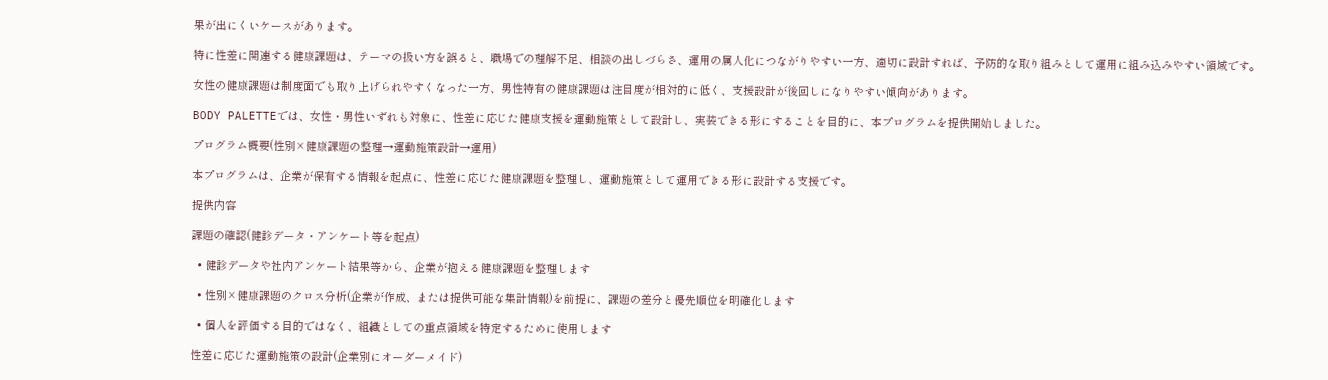果が出にくいケースがあります。

特に性差に関連する健康課題は、テーマの扱い方を誤ると、職場での理解不足、相談の出しづらさ、運用の属人化につながりやすい一方、適切に設計すれば、予防的な取り組みとして運用に組み込みやすい領域です。

女性の健康課題は制度面でも取り上げられやすくなった一方、男性特有の健康課題は注目度が相対的に低く、支援設計が後回しになりやすい傾向があります。

BODY PALETTEでは、女性・男性いずれも対象に、性差に応じた健康支援を運動施策として設計し、実装できる形にすることを目的に、本プログラムを提供開始しました。

プログラム概要(性別×健康課題の整理→運動施策設計→運用)

本プログラムは、企業が保有する情報を起点に、性差に応じた健康課題を整理し、運動施策として運用できる形に設計する支援です。

提供内容

課題の確認(健診データ・アンケート等を起点)

  • 健診データや社内アンケート結果等から、企業が抱える健康課題を整理します

  • 性別×健康課題のクロス分析(企業が作成、または提供可能な集計情報)を前提に、課題の差分と優先順位を明確化します

  • 個人を評価する目的ではなく、組織としての重点領域を特定するために使用します

性差に応じた運動施策の設計(企業別にオーダーメイド)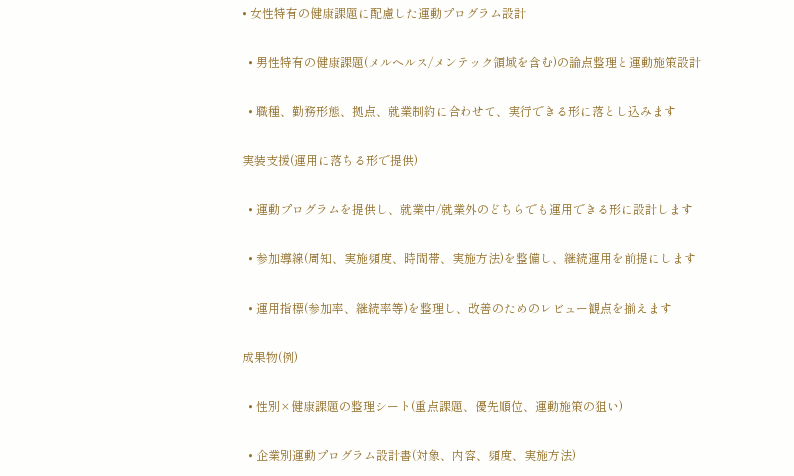• 女性特有の健康課題に配慮した運動プログラム設計

  • 男性特有の健康課題(メルヘルス/メンテック領域を含む)の論点整理と運動施策設計

  • 職種、勤務形態、拠点、就業制約に合わせて、実行できる形に落とし込みます

実装支援(運用に落ちる形で提供)

  • 運動プログラムを提供し、就業中/就業外のどちらでも運用できる形に設計します

  • 参加導線(周知、実施頻度、時間帯、実施方法)を整備し、継続運用を前提にします

  • 運用指標(参加率、継続率等)を整理し、改善のためのレビュー観点を揃えます

成果物(例)

  • 性別×健康課題の整理シート(重点課題、優先順位、運動施策の狙い)

  • 企業別運動プログラム設計書(対象、内容、頻度、実施方法)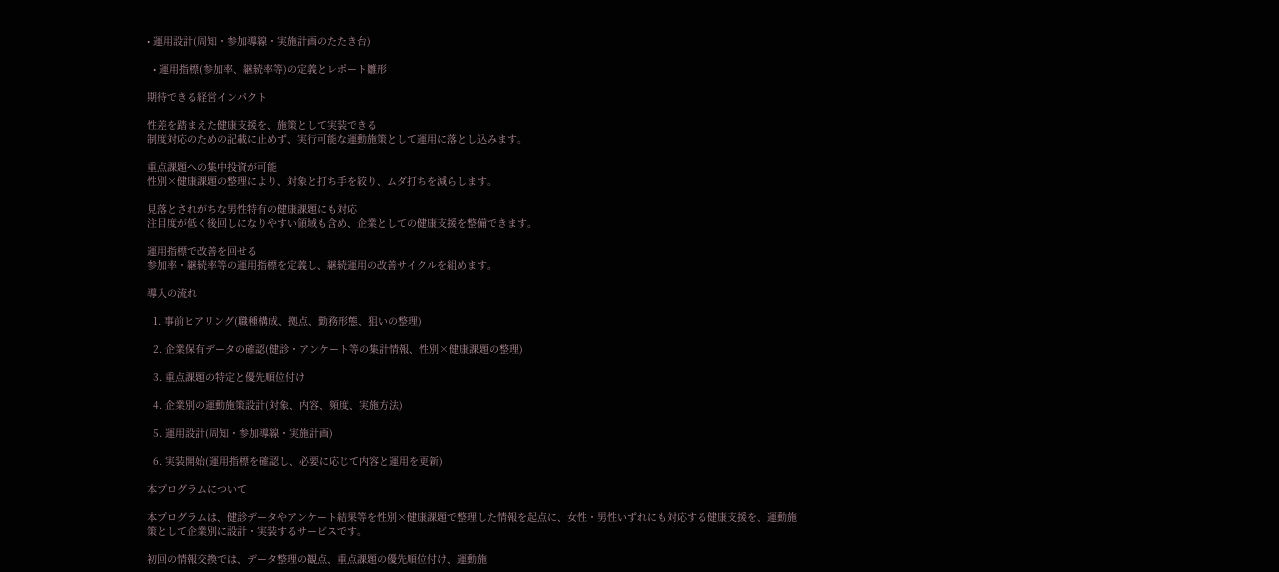• 運用設計(周知・参加導線・実施計画のたたき台)

  • 運用指標(参加率、継続率等)の定義とレポート雛形

期待できる経営インパクト

性差を踏まえた健康支援を、施策として実装できる
制度対応のための記載に止めず、実行可能な運動施策として運用に落とし込みます。

重点課題への集中投資が可能
性別×健康課題の整理により、対象と打ち手を絞り、ムダ打ちを減らします。

見落とされがちな男性特有の健康課題にも対応
注目度が低く後回しになりやすい領域も含め、企業としての健康支援を整備できます。

運用指標で改善を回せる
参加率・継続率等の運用指標を定義し、継続運用の改善サイクルを組めます。

導入の流れ

  1. 事前ヒアリング(職種構成、拠点、勤務形態、狙いの整理)

  2. 企業保有データの確認(健診・アンケート等の集計情報、性別×健康課題の整理)

  3. 重点課題の特定と優先順位付け

  4. 企業別の運動施策設計(対象、内容、頻度、実施方法)

  5. 運用設計(周知・参加導線・実施計画)

  6. 実装開始(運用指標を確認し、必要に応じて内容と運用を更新)

本プログラムについて

本プログラムは、健診データやアンケート結果等を性別×健康課題で整理した情報を起点に、女性・男性いずれにも対応する健康支援を、運動施策として企業別に設計・実装するサービスです。

初回の情報交換では、データ整理の観点、重点課題の優先順位付け、運動施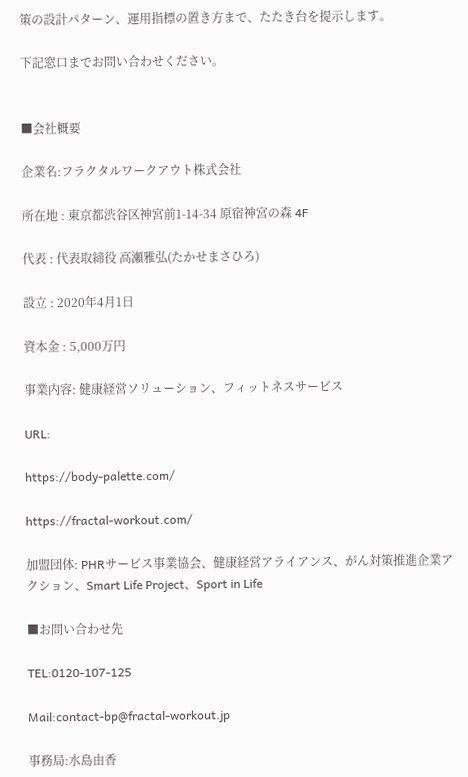策の設計パターン、運用指標の置き方まで、たたき台を提示します。

下記窓口までお問い合わせください。


■会社概要

企業名:フラクタルワークアウト株式会社

所在地 : 東京都渋谷区神宮前1-14-34 原宿神宮の森 4F

代表 : 代表取締役 高瀬雅弘(たかせまさひろ)

設立 : 2020年4月1日

資本金 : 5,000万円

事業内容: 健康経営ソリューション、フィットネスサービス

URL:

https://body-palette.com/

https://fractal-workout.com/

加盟団体: PHRサービス事業協会、健康経営アライアンス、がん対策推進企業アクション、Smart Life Project、Sport in Life

■お問い合わせ先

TEL:0120-107-125

Mail:contact-bp@fractal-workout.jp

事務局:水島由香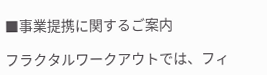■事業提携に関するご案内

フラクタルワークアウトでは、フィ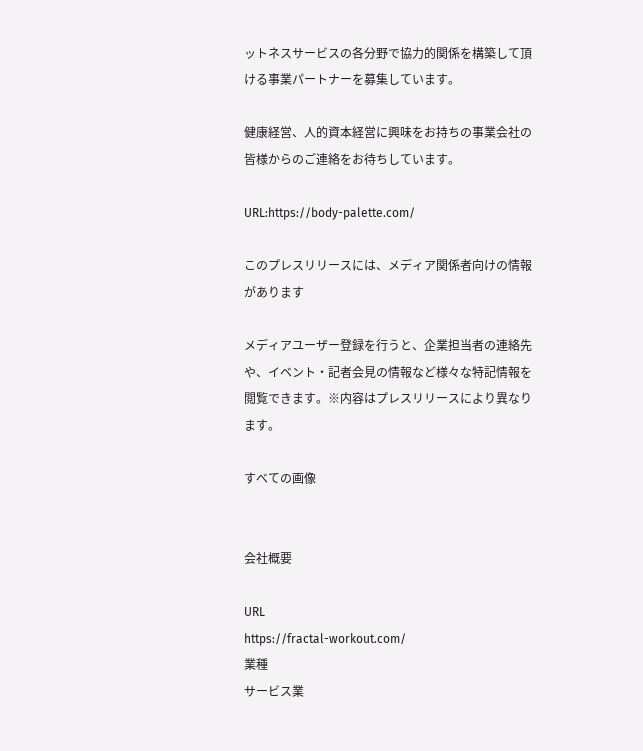ットネスサービスの各分野で協力的関係を構築して頂ける事業パートナーを募集しています。

健康経営、人的資本経営に興味をお持ちの事業会社の皆様からのご連絡をお待ちしています。

URL:https://body-palette.com/

このプレスリリースには、メディア関係者向けの情報があります

メディアユーザー登録を行うと、企業担当者の連絡先や、イベント・記者会見の情報など様々な特記情報を閲覧できます。※内容はプレスリリースにより異なります。

すべての画像


会社概要

URL
https://fractal-workout.com/
業種
サービス業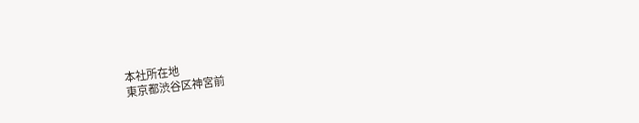本社所在地
東京都渋谷区神宮前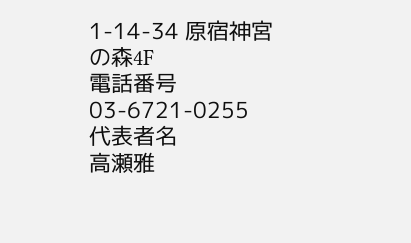1-14-34 原宿神宮の森4F
電話番号
03-6721-0255
代表者名
高瀬雅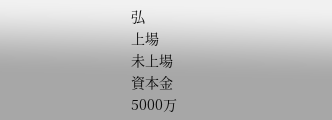弘
上場
未上場
資本金
5000万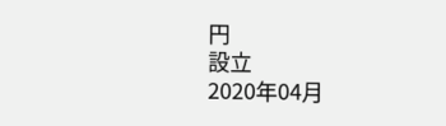円
設立
2020年04月